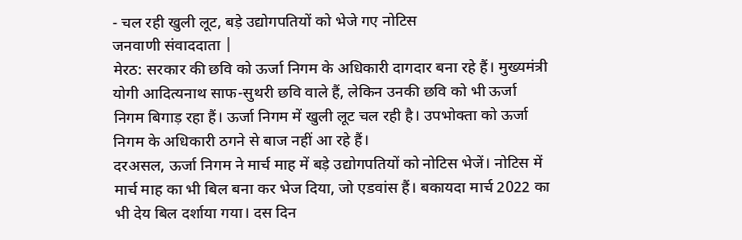- चल रही खुली लूट, बड़े उद्योगपतियों को भेजे गए नोटिस
जनवाणी संवाददाता |
मेरठ: सरकार की छवि को ऊर्जा निगम के अधिकारी दागदार बना रहे हैं। मुख्यमंत्री योगी आदित्यनाथ साफ-सुथरी छवि वाले हैं, लेकिन उनकी छवि को भी ऊर्जा निगम बिगाड़ रहा हैं। ऊर्जा निगम में खुली लूट चल रही है। उपभोक्ता को ऊर्जा निगम के अधिकारी ठगने से बाज नहीं आ रहे हैं।
दरअसल, ऊर्जा निगम ने मार्च माह में बड़े उद्योगपतियों को नोटिस भेजें। नोटिस में मार्च माह का भी बिल बना कर भेज दिया, जो एडवांस हैं। बकायदा मार्च 2022 का भी देय बिल दर्शाया गया। दस दिन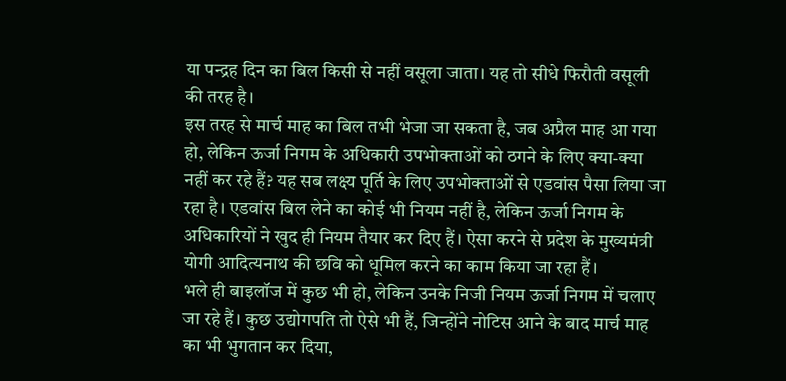या पन्द्रह दिन का बिल किसी से नहीं वसूला जाता। यह तो सीधे फिरौती वसूली की तरह है।
इस तरह से मार्च माह का बिल तभी भेजा जा सकता है, जब अप्रैल माह आ गया हो, लेकिन ऊर्जा निगम के अधिकारी उपभोक्ताओं को ठगने के लिए क्या-क्या नहीं कर रहे हैं? यह सब लक्ष्य पूर्ति के लिए उपभोक्ताओं से एडवांस पैसा लिया जा रहा है। एडवांस बिल लेने का कोई भी नियम नहीं है, लेकिन ऊर्जा निगम के अधिकारियों ने खुद ही नियम तैयार कर दिए हैं। ऐसा करने से प्रदेश के मुख्यमंत्री योगी आदित्यनाथ की छवि को धूमिल करने का काम किया जा रहा हैं।
भले ही बाइलॉज में कुछ भी हो, लेकिन उनके निजी नियम ऊर्जा निगम में चलाए जा रहे हैं। कुछ उद्योगपति तो ऐसे भी हैं, जिन्होंने नोटिस आने के बाद मार्च माह का भी भुगतान कर दिया,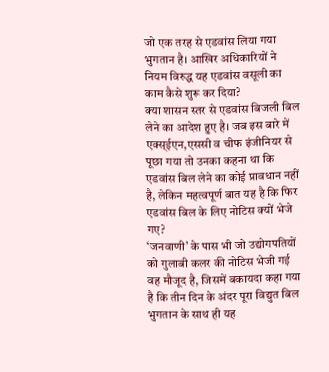जो एक तरह से एडवांस लिया गया भुगतान है। आखिर अधिकारियों ने नियम विरुद्ध यह एडवांस वसूली का काम कैसे शुरू कर दिया?
क्या शासन स्तर से एडवांस बिजली बिल लेने का आदेश हुए है। जब इस बारे में एक्स्ईएन,एससी व चीफ इंजीनियर से पूछा गया तो उनका कहना था कि एडवांस बिल लेने का कोई प्रावधान नहीं है, लेकिन महत्वपूर्ण बात यह है कि फिर एडवांस बिल के लिए नोटिस क्यों भेजे गए?
‘जनवाणी’ के पास भी जो उद्योगपतियों को गुलाबी कलर की नोटिस भेजी गई वह मौजूद है, जिसमें बकायदा कहा गया है कि तीन दिन के अंदर पूरा विद्युत बिल भुगतान के साथ ही यह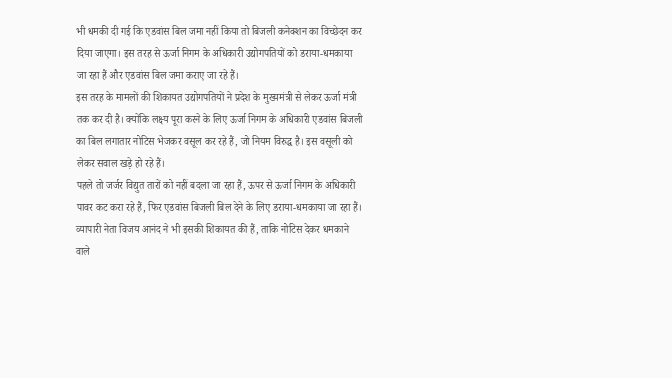भी धमकी दी गई कि एडवांस बिल जमा नहीं किया तो बिजली कनेक्शन का विच्छेदन कर दिया जाएगा। इस तरह से ऊर्जा निगम के अधिकारी उद्योगपतियों को डराया-धमकाया जा रहा हैं और एडवांस बिल जमा कराए जा रहे हैं।
इस तरह के मामलों की शिकायत उद्योगपतियों ने प्रदेश के मुख्यमंत्री से लेकर ऊर्जा मंत्री तक कर दी है। क्योंकि लक्ष्य पूरा करने के लिए ऊर्जा निगम के अधिकारी एडवांस बिजली का बिल लगातार नोटिस भेजकर वसूल कर रहे हैं, जो नियम विरुद्ध है। इस वसूली को लेकर सवाल खड़े हो रहे हैं।
पहले तो जर्जर विद्युत तारों को नहीं बदला जा रहा हैं, ऊपर से ऊर्जा निगम के अधिकारी पावर कट करा रहे हैं, फिर एडवांस बिजली बिल देने के लिए डराया-धमकाया जा रहा हैं। व्यापारी नेता विजय आनंद ने भी इसकी शिकायत की हैं, ताकि नोटिस देकर धमकाने वाले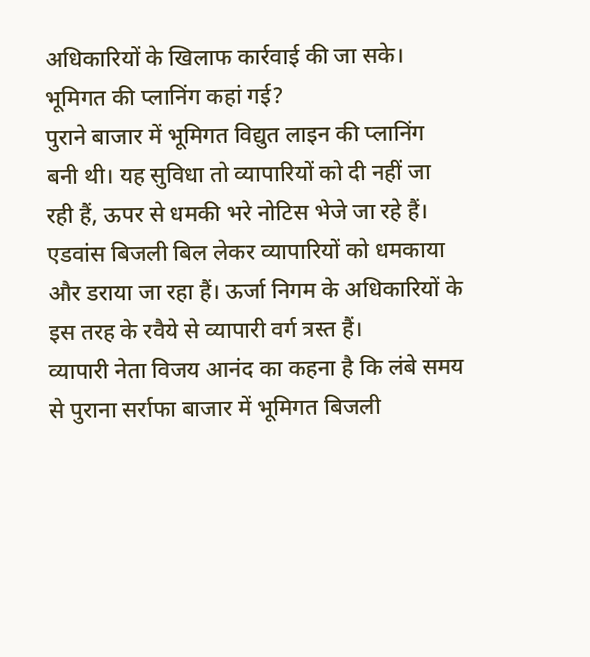अधिकारियों के खिलाफ कार्रवाई की जा सके।
भूमिगत की प्लानिंग कहां गई?
पुराने बाजार में भूमिगत विद्युत लाइन की प्लानिंग बनी थी। यह सुविधा तो व्यापारियों को दी नहीं जा रही हैं, ऊपर से धमकी भरे नोटिस भेजे जा रहे हैं। एडवांस बिजली बिल लेकर व्यापारियों को धमकाया और डराया जा रहा हैं। ऊर्जा निगम के अधिकारियों के इस तरह के रवैये से व्यापारी वर्ग त्रस्त हैं।
व्यापारी नेता विजय आनंद का कहना है कि लंबे समय से पुराना सर्राफा बाजार में भूमिगत बिजली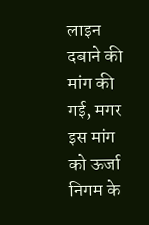लाइन दबाने की मांग की गई, मगर इस मांग को ऊर्जा निगम के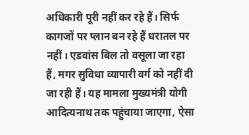अधिकारी पूरी नहीं कर रहे हैं। सिर्फ कागजों पर प्लान बन रहे हैं धरातल पर नहीं। एडवांस बिल तो वसूला जा रहा हैं, मगर सुविधा व्यापारी वर्ग को नहीं दी जा रही हैं। यह मामला मुख्यमंत्री योगी आदित्यनाथ तक पहुंचाया जाएगा, ऐसा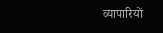व्यापारियों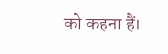को कहना हैं।